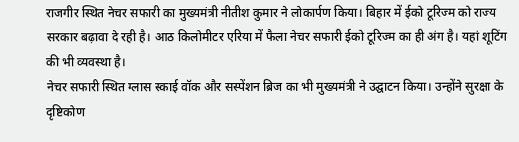राजगीर स्थित नेचर सफारी का मुख्यमंत्री नीतीश कुमार ने लोकार्पण किया। बिहार में ईको टूरिज्म को राज्य सरकार बढ़ावा दे रही है। आठ किलोमीटर एरिया में फैला नेचर सफारी ईको टूरिज्म का ही अंग है। यहां शूटिंग की भी व्यवस्था है।
नेचर सफारी स्थित ग्लास स्काई वॉक और सस्पेंशन ब्रिज का भी मुख्यमंत्री ने उद्घाटन किया। उन्होंने सुरक्षा के दृष्टिकोण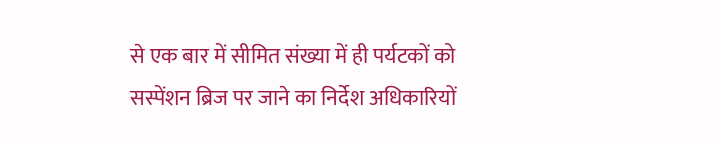से एक बार में सीमित संख्या में ही पर्यटकों को सस्पेंशन ब्रिज पर जाने का निर्देश अधिकारियों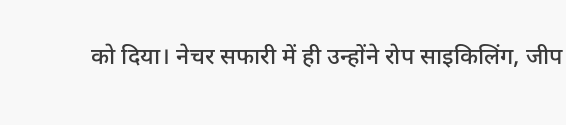को दिया। नेचर सफारी में ही उन्होंने रोप साइकिलिंग, जीप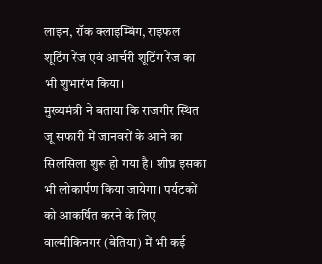लाइन, रॉक क्लाइम्बिंग, राइफल शूटिंग रेंज एवं आर्चरी शूटिंग रेंज का भी शुभारंभ किया।
मुख्यमंत्री ने बताया कि राजगीर स्थित जू सफारी में जानवरों के आने का सिलसिला शुरू हो गया है। शीघ्र इसका भी लोकार्पण किया जायेगा। पर्यटकों को आकर्षित करने के लिए वाल्मीकिनगर (बेतिया) में भी कई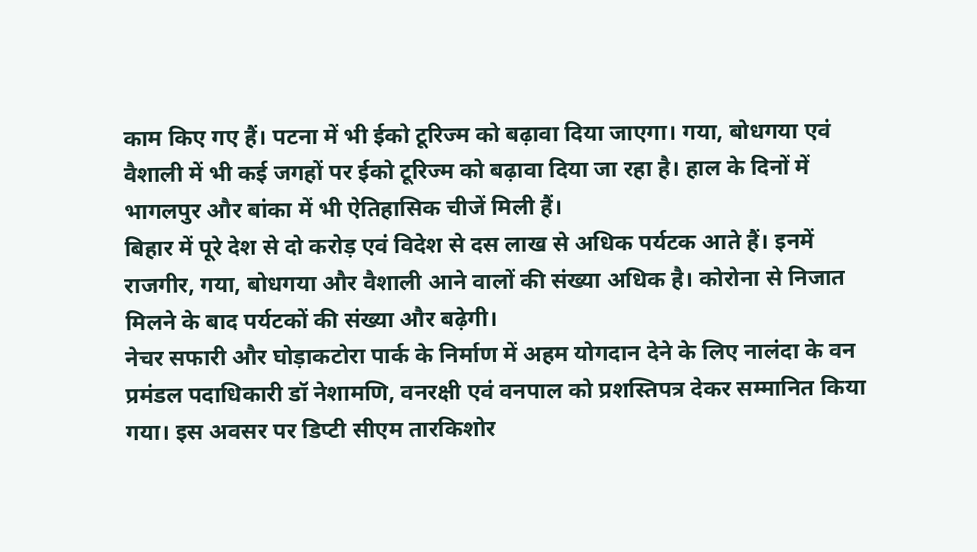काम किए गए हैं। पटना में भी ईको टूरिज्म को बढ़ावा दिया जाएगा। गया, बोधगया एवं वैशाली में भी कई जगहों पर ईको टूरिज्म को बढ़ावा दिया जा रहा है। हाल के दिनों में भागलपुर और बांका में भी ऐतिहासिक चीजें मिली हैं।
बिहार में पूरे देश से दो करोड़ एवं विदेश से दस लाख से अधिक पर्यटक आते हैं। इनमें राजगीर, गया, बोधगया और वैशाली आने वालों की संख्या अधिक है। कोरोना से निजात मिलने के बाद पर्यटकों की संख्या और बढ़ेगी।
नेचर सफारी और घोड़ाकटोरा पार्क के निर्माण में अहम योगदान देने के लिए नालंदा के वन प्रमंडल पदाधिकारी डॉ नेशामणि, वनरक्षी एवं वनपाल को प्रशस्तिपत्र देकर सम्मानित किया गया। इस अवसर पर डिप्टी सीएम तारकिशोर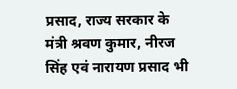प्रसाद, राज्य सरकार के मंत्री श्रवण कुमार, नीरज सिंह एवं नारायण प्रसाद भी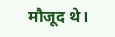मौजूद थे।